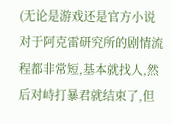(无论是游戏还是官方小说对于阿克雷研究所的剧情流程都非常短,基本就找人,然后对峙打暴君就结束了,但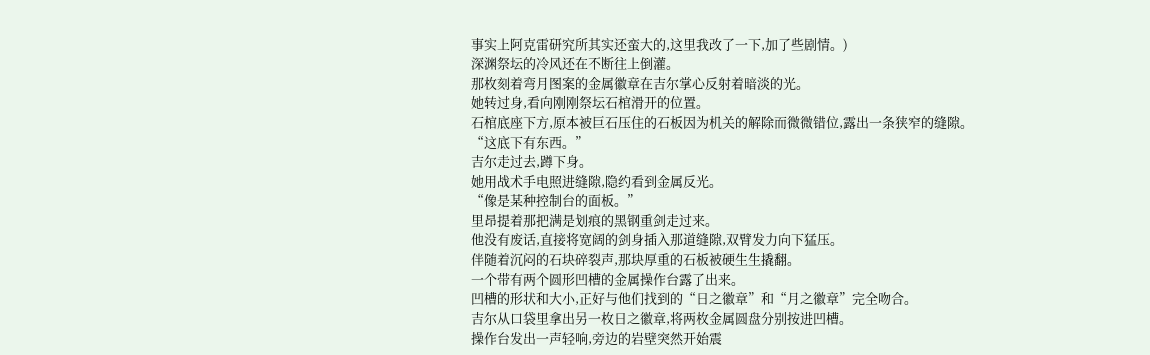事实上阿克雷研究所其实还蛮大的,这里我改了一下,加了些剧情。)
深渊祭坛的冷风还在不断往上倒灌。
那枚刻着弯月图案的金属徽章在吉尔掌心反射着暗淡的光。
她转过身,看向刚刚祭坛石棺滑开的位置。
石棺底座下方,原本被巨石压住的石板因为机关的解除而微微错位,露出一条狭窄的缝隙。
“这底下有东西。”
吉尔走过去,蹲下身。
她用战术手电照进缝隙,隐约看到金属反光。
“像是某种控制台的面板。”
里昂提着那把满是划痕的黑钢重剑走过来。
他没有废话,直接将宽阔的剑身插入那道缝隙,双臂发力向下猛压。
伴随着沉闷的石块碎裂声,那块厚重的石板被硬生生撬翻。
一个带有两个圆形凹槽的金属操作台露了出来。
凹槽的形状和大小,正好与他们找到的“日之徽章”和“月之徽章”完全吻合。
吉尔从口袋里拿出另一枚日之徽章,将两枚金属圆盘分别按进凹槽。
操作台发出一声轻响,旁边的岩壁突然开始震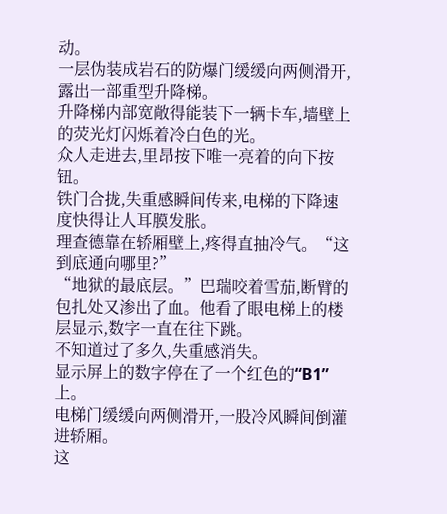动。
一层伪装成岩石的防爆门缓缓向两侧滑开,露出一部重型升降梯。
升降梯内部宽敞得能装下一辆卡车,墙壁上的荧光灯闪烁着冷白色的光。
众人走进去,里昂按下唯一亮着的向下按钮。
铁门合拢,失重感瞬间传来,电梯的下降速度快得让人耳膜发胀。
理查德靠在轿厢壁上,疼得直抽冷气。“这到底通向哪里?”
“地狱的最底层。”巴瑞咬着雪茄,断臂的包扎处又渗出了血。他看了眼电梯上的楼层显示,数字一直在往下跳。
不知道过了多久,失重感消失。
显示屏上的数字停在了一个红色的“B1”上。
电梯门缓缓向两侧滑开,一股冷风瞬间倒灌进轿厢。
这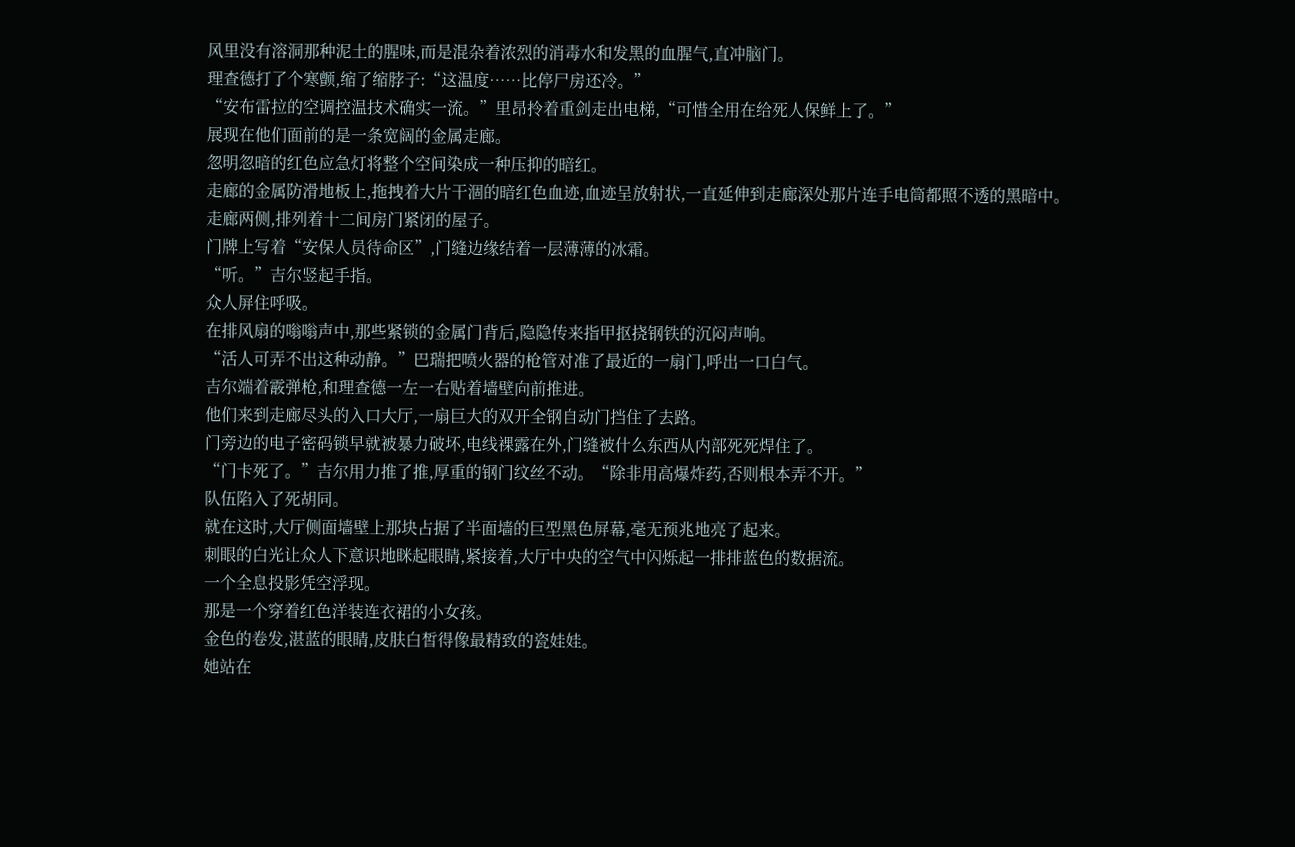风里没有溶洞那种泥土的腥味,而是混杂着浓烈的消毒水和发黑的血腥气,直冲脑门。
理查德打了个寒颤,缩了缩脖子:“这温度……比停尸房还冷。”
“安布雷拉的空调控温技术确实一流。”里昂拎着重剑走出电梯,“可惜全用在给死人保鲜上了。”
展现在他们面前的是一条宽阔的金属走廊。
忽明忽暗的红色应急灯将整个空间染成一种压抑的暗红。
走廊的金属防滑地板上,拖拽着大片干涸的暗红色血迹,血迹呈放射状,一直延伸到走廊深处那片连手电筒都照不透的黑暗中。
走廊两侧,排列着十二间房门紧闭的屋子。
门牌上写着“安保人员待命区”,门缝边缘结着一层薄薄的冰霜。
“听。”吉尔竖起手指。
众人屏住呼吸。
在排风扇的嗡嗡声中,那些紧锁的金属门背后,隐隐传来指甲抠挠钢铁的沉闷声响。
“活人可弄不出这种动静。”巴瑞把喷火器的枪管对准了最近的一扇门,呼出一口白气。
吉尔端着霰弹枪,和理查德一左一右贴着墙壁向前推进。
他们来到走廊尽头的入口大厅,一扇巨大的双开全钢自动门挡住了去路。
门旁边的电子密码锁早就被暴力破坏,电线裸露在外,门缝被什么东西从内部死死焊住了。
“门卡死了。”吉尔用力推了推,厚重的钢门纹丝不动。“除非用高爆炸药,否则根本弄不开。”
队伍陷入了死胡同。
就在这时,大厅侧面墙壁上那块占据了半面墙的巨型黑色屏幕,毫无预兆地亮了起来。
刺眼的白光让众人下意识地眯起眼睛,紧接着,大厅中央的空气中闪烁起一排排蓝色的数据流。
一个全息投影凭空浮现。
那是一个穿着红色洋装连衣裙的小女孩。
金色的卷发,湛蓝的眼睛,皮肤白皙得像最精致的瓷娃娃。
她站在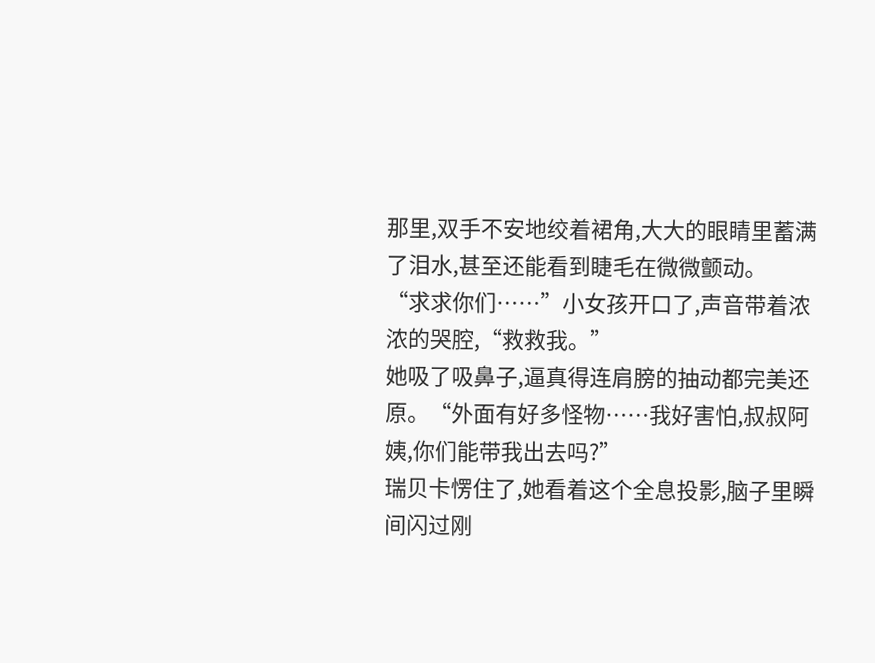那里,双手不安地绞着裙角,大大的眼睛里蓄满了泪水,甚至还能看到睫毛在微微颤动。
“求求你们……”小女孩开口了,声音带着浓浓的哭腔,“救救我。”
她吸了吸鼻子,逼真得连肩膀的抽动都完美还原。“外面有好多怪物……我好害怕,叔叔阿姨,你们能带我出去吗?”
瑞贝卡愣住了,她看着这个全息投影,脑子里瞬间闪过刚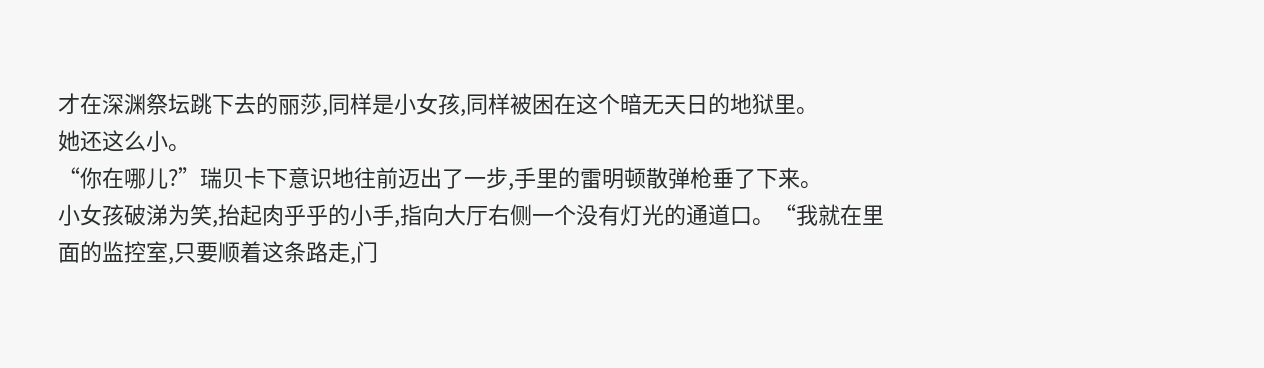才在深渊祭坛跳下去的丽莎,同样是小女孩,同样被困在这个暗无天日的地狱里。
她还这么小。
“你在哪儿?”瑞贝卡下意识地往前迈出了一步,手里的雷明顿散弹枪垂了下来。
小女孩破涕为笑,抬起肉乎乎的小手,指向大厅右侧一个没有灯光的通道口。“我就在里面的监控室,只要顺着这条路走,门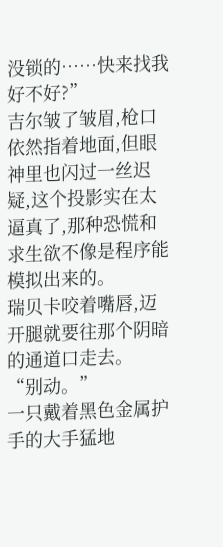没锁的……快来找我好不好?”
吉尔皱了皱眉,枪口依然指着地面,但眼神里也闪过一丝迟疑,这个投影实在太逼真了,那种恐慌和求生欲不像是程序能模拟出来的。
瑞贝卡咬着嘴唇,迈开腿就要往那个阴暗的通道口走去。
“别动。”
一只戴着黑色金属护手的大手猛地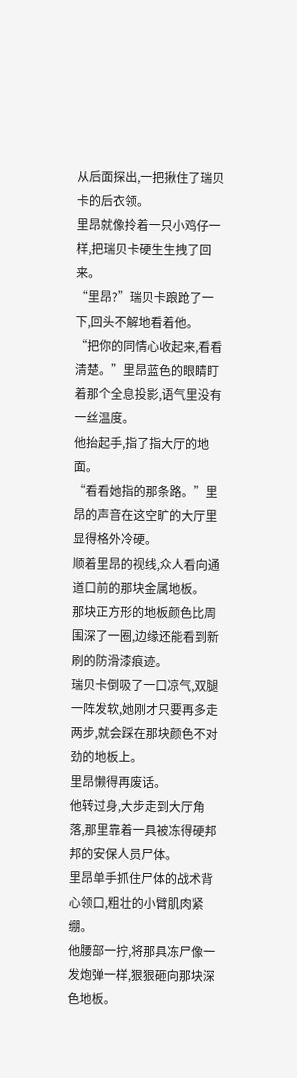从后面探出,一把揪住了瑞贝卡的后衣领。
里昂就像拎着一只小鸡仔一样,把瑞贝卡硬生生拽了回来。
“里昂?”瑞贝卡踉跄了一下,回头不解地看着他。
“把你的同情心收起来,看看清楚。”里昂蓝色的眼睛盯着那个全息投影,语气里没有一丝温度。
他抬起手,指了指大厅的地面。
“看看她指的那条路。”里昂的声音在这空旷的大厅里显得格外冷硬。
顺着里昂的视线,众人看向通道口前的那块金属地板。
那块正方形的地板颜色比周围深了一圈,边缘还能看到新刷的防滑漆痕迹。
瑞贝卡倒吸了一口凉气,双腿一阵发软,她刚才只要再多走两步,就会踩在那块颜色不对劲的地板上。
里昂懒得再废话。
他转过身,大步走到大厅角落,那里靠着一具被冻得硬邦邦的安保人员尸体。
里昂单手抓住尸体的战术背心领口,粗壮的小臂肌肉紧绷。
他腰部一拧,将那具冻尸像一发炮弹一样,狠狠砸向那块深色地板。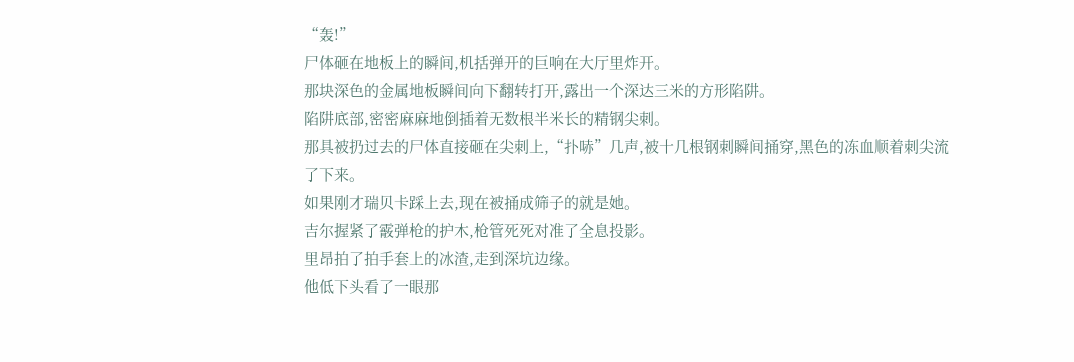“轰!”
尸体砸在地板上的瞬间,机括弹开的巨响在大厅里炸开。
那块深色的金属地板瞬间向下翻转打开,露出一个深达三米的方形陷阱。
陷阱底部,密密麻麻地倒插着无数根半米长的精钢尖刺。
那具被扔过去的尸体直接砸在尖刺上,“扑哧”几声,被十几根钢刺瞬间捅穿,黑色的冻血顺着刺尖流了下来。
如果刚才瑞贝卡踩上去,现在被捅成筛子的就是她。
吉尔握紧了霰弹枪的护木,枪管死死对准了全息投影。
里昂拍了拍手套上的冰渣,走到深坑边缘。
他低下头看了一眼那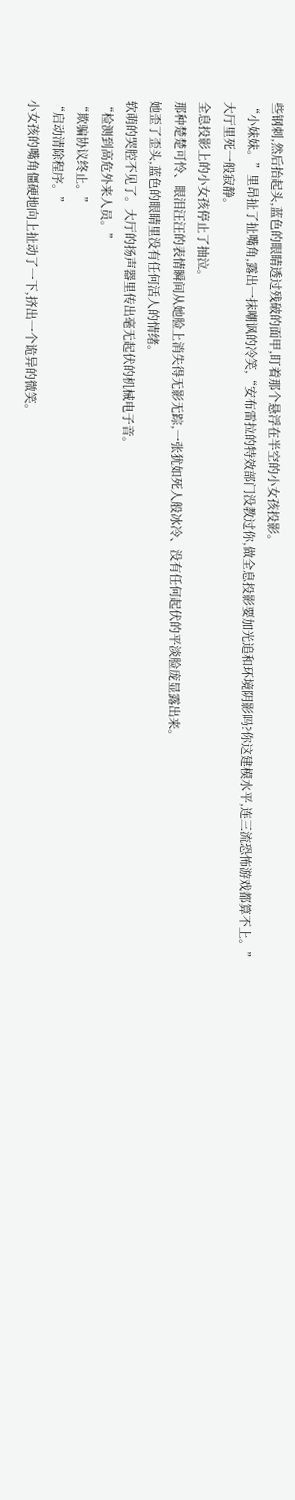些钢刺,然后抬起头,蓝色的眼睛透过残破的面甲,盯着那个悬浮在半空的小女孩投影。
“小妹妹。”里昂扯了扯嘴角,露出一抹嘲讽的冷笑,“安布雷拉的特效部门没教过你,做全息投影要加光追和环境阴影吗?你这建模水平,连三流恐怖游戏都算不上。”
大厅里死一般寂静。
全息投影上的小女孩停止了抽泣。
那种楚楚可怜、眼泪汪汪的表情瞬间从她脸上消失得无影无踪,一张犹如死人般冰冷、没有任何起伏的平淡脸庞显露出来。
她歪了歪头,蓝色的眼睛里没有任何活人的情绪。
软萌的哭腔不见了。大厅的扬声器里传出毫无起伏的机械电子音。
“检测到高危外来人员。”
“欺骗协议终止。”
“启动清除程序。”
小女孩的嘴角僵硬地向上扯动了一下,挤出一个诡异的微笑。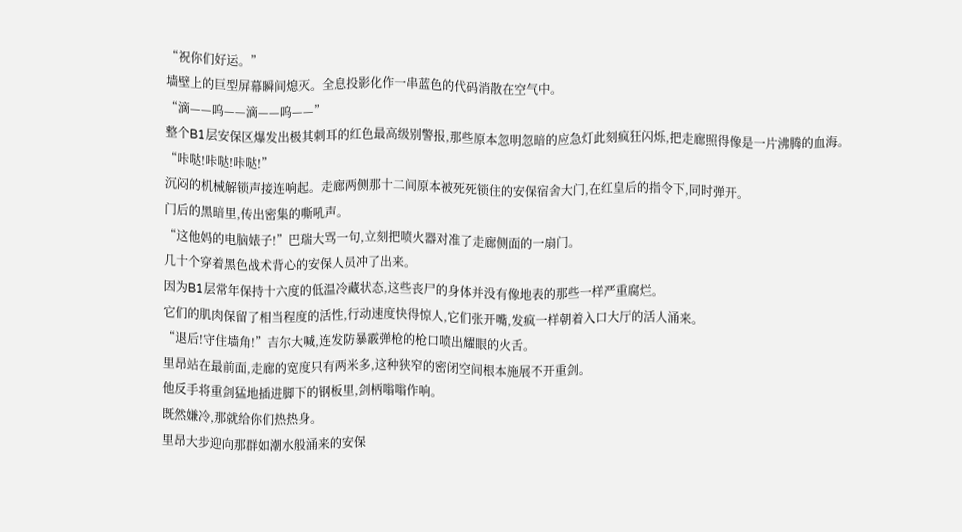“祝你们好运。”
墙壁上的巨型屏幕瞬间熄灭。全息投影化作一串蓝色的代码消散在空气中。
“滴——呜——滴——呜——”
整个B1层安保区爆发出极其刺耳的红色最高级别警报,那些原本忽明忽暗的应急灯此刻疯狂闪烁,把走廊照得像是一片沸腾的血海。
“咔哒!咔哒!咔哒!”
沉闷的机械解锁声接连响起。走廊两侧那十二间原本被死死锁住的安保宿舍大门,在红皇后的指令下,同时弹开。
门后的黑暗里,传出密集的嘶吼声。
“这他妈的电脑婊子!”巴瑞大骂一句,立刻把喷火器对准了走廊侧面的一扇门。
几十个穿着黑色战术背心的安保人员冲了出来。
因为B1层常年保持十六度的低温冷藏状态,这些丧尸的身体并没有像地表的那些一样严重腐烂。
它们的肌肉保留了相当程度的活性,行动速度快得惊人,它们张开嘴,发疯一样朝着入口大厅的活人涌来。
“退后!守住墙角!”吉尔大喊,连发防暴霰弹枪的枪口喷出耀眼的火舌。
里昂站在最前面,走廊的宽度只有两米多,这种狭窄的密闭空间根本施展不开重剑。
他反手将重剑猛地插进脚下的钢板里,剑柄嗡嗡作响。
既然嫌冷,那就给你们热热身。
里昂大步迎向那群如潮水般涌来的安保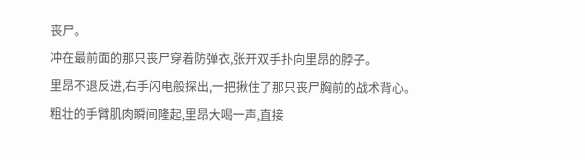丧尸。
冲在最前面的那只丧尸穿着防弹衣,张开双手扑向里昂的脖子。
里昂不退反进,右手闪电般探出,一把揪住了那只丧尸胸前的战术背心。
粗壮的手臂肌肉瞬间隆起,里昂大喝一声,直接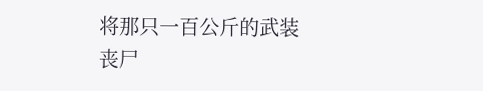将那只一百公斤的武装丧尸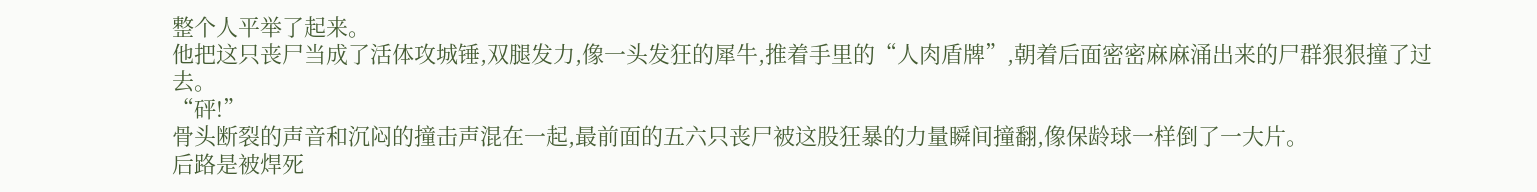整个人平举了起来。
他把这只丧尸当成了活体攻城锤,双腿发力,像一头发狂的犀牛,推着手里的“人肉盾牌”,朝着后面密密麻麻涌出来的尸群狠狠撞了过去。
“砰!”
骨头断裂的声音和沉闷的撞击声混在一起,最前面的五六只丧尸被这股狂暴的力量瞬间撞翻,像保龄球一样倒了一大片。
后路是被焊死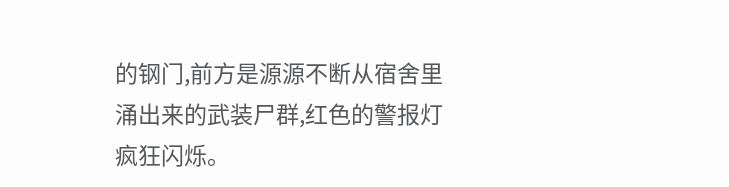的钢门,前方是源源不断从宿舍里涌出来的武装尸群,红色的警报灯疯狂闪烁。